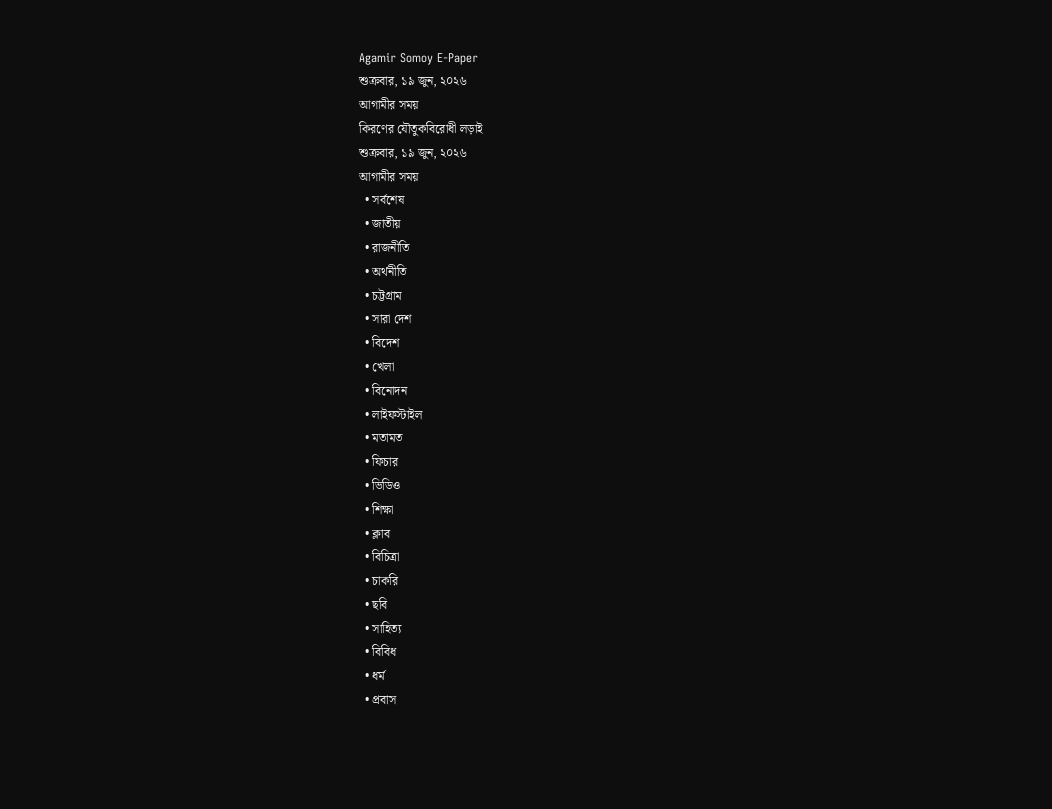Agamir Somoy E-Paper
শুক্রবার, ১৯ জুন, ২০২৬
আগামীর সময়
কিরণের যৌতুকবিরোধী লড়াই
শুক্রবার, ১৯ জুন, ২০২৬
আগামীর সময়
  • সর্বশেষ
  • জাতীয়
  • রাজনীতি
  • অর্থনীতি
  • চট্টগ্রাম
  • সারা দেশ
  • বিদেশ
  • খেলা
  • বিনোদন
  • লাইফস্টাইল
  • মতামত
  • ফিচার
  • ভিডিও
  • শিক্ষা
  • ক্লাব
  • বিচিত্রা
  • চাকরি
  • ছবি
  • সাহিত্য
  • বিবিধ
  • ধর্ম
  • প্রবাস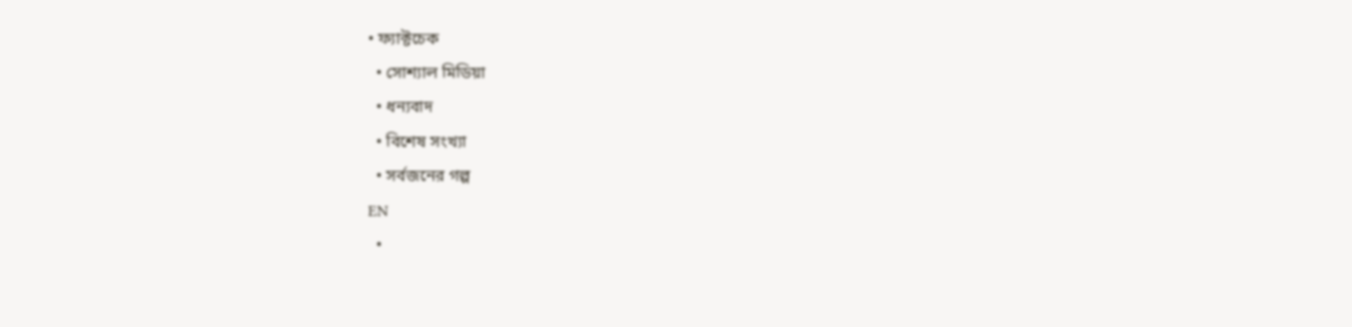• ফ্যাক্টচেক
  • সোশ্যাল মিডিয়া
  • ধন্যবাদ
  • বিশেষ সংখ্যা
  • সর্বজনের গল্প
EN
  •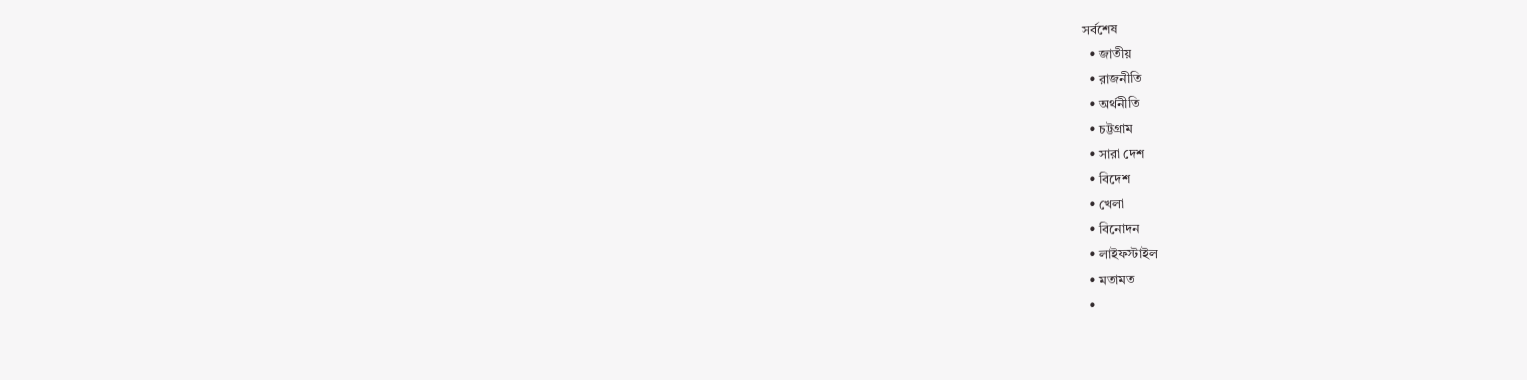সর্বশেষ
  • জাতীয়
  • রাজনীতি
  • অর্থনীতি
  • চট্টগ্রাম
  • সারা দেশ
  • বিদেশ
  • খেলা
  • বিনোদন
  • লাইফস্টাইল
  • মতামত
  •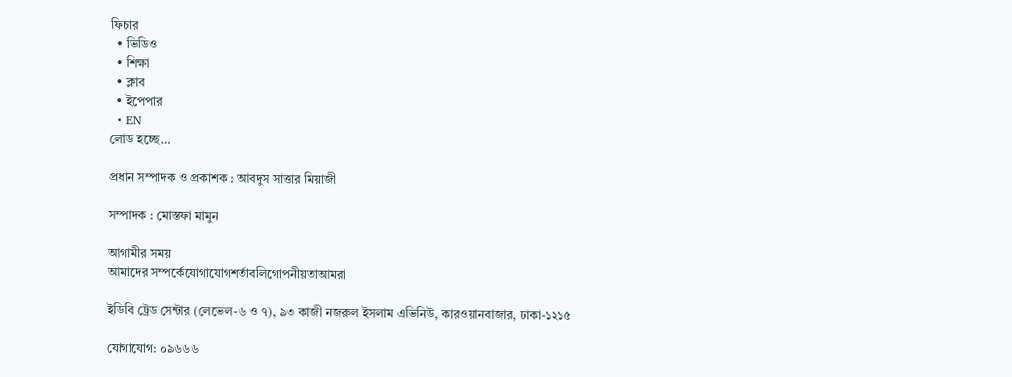ফিচার
  • ভিডিও
  • শিক্ষা
  • ক্লাব
  • ইপেপার
  • EN
লোড হচ্ছে…

প্রধান সম্পাদক ও প্রকাশক : আবদুস সাত্তার মিয়াজী

সম্পাদক : মোস্তফা মামুন

আগামীর সময়
আমাদের সম্পর্কেযোগাযোগশর্তাবলিগোপনীয়তাআমরা

ইডিবি ট্রেড সেন্টার (লেভেল-৬ ও ৭), ৯৩ কাজী নজরুল ইসলাম এভিনিউ, কারওয়ানবাজার, ঢাকা-১২১৫

যোগাযোগ: ০৯৬৬৬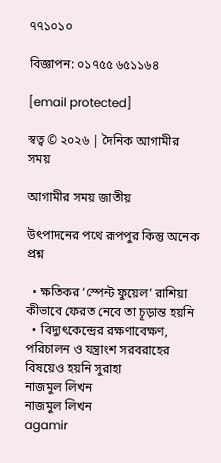৭৭১০১০

বিজ্ঞাপন: ০১৭৫৫ ৬৫১১৬৪

[email protected]

স্বত্ব © ২০২৬ | দৈনিক আগামীর সময়

আগামীর সময় জাতীয়

উৎপাদনের পথে রূপপুর কিন্তু অনেক প্রশ্ন

  • ক্ষতিকর ‘স্পেন্ট ফুয়েল’ রাশিয়া কীভাবে ফেরত নেবে তা চূড়ান্ত হয়নি
  • বিদ্যুৎকেন্দ্রের রক্ষণাবেক্ষণ, পরিচালন ও যন্ত্রাংশ সরবরাহের বিষয়েও হয়নি সুরাহা
নাজমুল লিখন
নাজমুল লিখন
agamir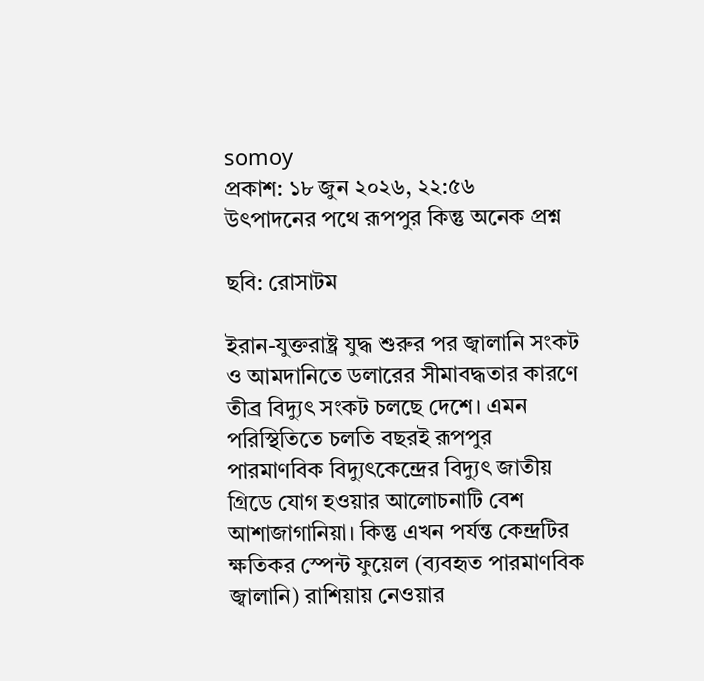somoy
প্রকাশ: ১৮ জুন ২০২৬, ২২:৫৬
উৎপাদনের পথে রূপপুর কিন্তু অনেক প্রশ্ন

ছবি: রোসাটম

ইরান-যুক্তরাষ্ট্র যুদ্ধ শুরুর পর জ্বালানি সংকট ও আমদানিতে ডলারের সীমাবদ্ধতার কারণে তীব্র বিদ্যুৎ সংকট চলছে দেশে। এমন পরিস্থিতিতে চলতি বছরই রূপপুর পারমাণবিক বিদ্যুৎকেন্দ্রের বিদ্যুৎ জাতীয় গ্রিডে যোগ হওয়ার আলোচনাটি বেশ আশাজাগানিয়া। কিন্তু এখন পর্যন্ত কেন্দ্রটির ক্ষতিকর স্পেন্ট ফুয়েল (ব্যবহৃত পারমাণবিক জ্বালানি) রাশিয়ায় নেওয়ার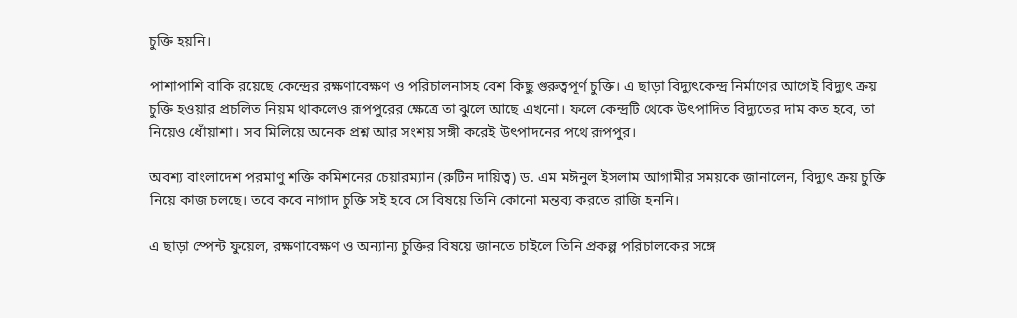চুক্তি হয়নি।

পাশাপাশি বাকি রয়েছে কেন্দ্রের রক্ষণাবেক্ষণ ও পরিচালনাসহ বেশ কিছু গুরুত্বপূর্ণ চুক্তি। এ ছাড়া বিদ্যুৎকেন্দ্র নির্মাণের আগেই বিদ্যুৎ ক্রয় চুক্তি হওয়ার প্রচলিত নিয়ম থাকলেও রূপপুরের ক্ষেত্রে তা ঝুলে আছে এখনো। ফলে কেন্দ্রটি থেকে উৎপাদিত বিদ্যুতের দাম কত হবে, তা নিয়েও ধোঁয়াশা। সব মিলিয়ে অনেক প্রশ্ন আর সংশয় সঙ্গী করেই উৎপাদনের পথে রূপপুর।

অবশ্য বাংলাদেশ পরমাণু শক্তি কমিশনের চেয়ারম্যান (রুটিন দায়িত্ব) ড. এম মঈনুল ইসলাম আগামীর সময়কে জানালেন, বিদ্যুৎ ক্রয় চুক্তি নিয়ে কাজ চলছে। তবে কবে নাগাদ চুক্তি সই হবে সে বিষয়ে তিনি কোনো মন্তব্য করতে রাজি হননি।

এ ছাড়া স্পেন্ট ফুয়েল, রক্ষণাবেক্ষণ ও অন্যান্য চুক্তির বিষয়ে জানতে চাইলে তিনি প্রকল্প পরিচালকের সঙ্গে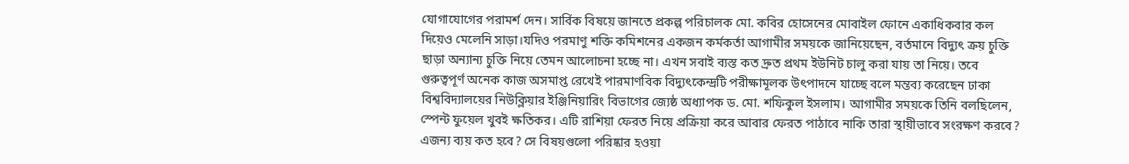যোগাযোগের পরামর্শ দেন। সার্বিক বিষয়ে জানতে প্রকল্প পরিচালক মো. কবির হোসেনের মোবাইল ফোনে একাধিকবার কল দিয়েও মেলেনি সাড়া।যদিও পরমাণু শক্তি কমিশনের একজন কর্মকর্তা আগামীর সময়কে জানিয়েছেন, বর্তমানে বিদ্যুৎ ক্রয় চুক্তি ছাড়া অন্যান্য চুক্তি নিয়ে তেমন আলোচনা হচ্ছে না। এখন সবাই ব্যস্ত কত দ্রুত প্রথম ইউনিট চালু করা যায় তা নিয়ে। তবে গুরুত্বপূর্ণ অনেক কাজ অসমাপ্ত রেখেই পারমাণবিক বিদ্যুৎকেন্দ্রটি পরীক্ষামূলক উৎপাদনে যাচ্ছে বলে মন্তব্য করেছেন ঢাকা বিশ্ববিদ্যালয়ের নিউক্লিয়ার ইঞ্জিনিয়ারিং বিভাগের জ্যেষ্ঠ অধ্যাপক ড. মো. শফিকুল ইসলাম। আগামীর সময়কে তিনি বলছিলেন, স্পেন্ট ফুয়েল খুবই ক্ষতিকর। এটি রাশিয়া ফেরত নিয়ে প্রক্রিয়া করে আবার ফেরত পাঠাবে নাকি তারা স্থায়ীভাবে সংরক্ষণ করবে? এজন্য ব্যয় কত হবে? সে বিষয়গুলো পরিষ্কার হওয়া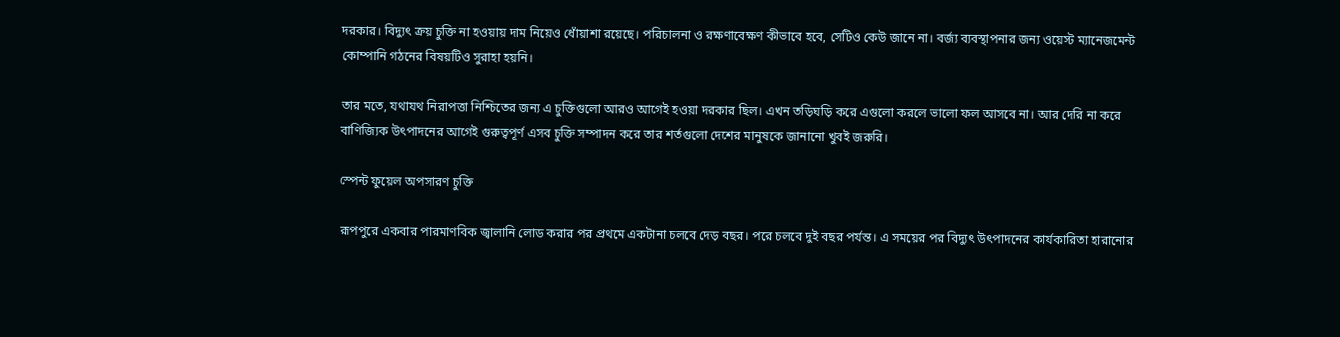দরকার। বিদ্যুৎ ক্রয় চুক্তি না হওয়ায় দাম নিয়েও ধোঁয়াশা রয়েছে। পরিচালনা ও রক্ষণাবেক্ষণ কীভাবে হবে, সেটিও কেউ জানে না। বর্জ্য ব্যবস্থাপনার জন্য ওয়েস্ট ম্যানেজমেন্ট কোম্পানি গঠনের বিষয়টিও সুরাহা হয়নি।

তার মতে, যথাযথ নিরাপত্তা নিশ্চিতের জন্য এ চুক্তিগুলো আরও আগেই হওয়া দরকার ছিল। এখন তড়িঘড়ি করে এগুলো করলে ভালো ফল আসবে না। আর দেরি না করে বাণিজ্যিক উৎপাদনের আগেই গুরুত্বপূর্ণ এসব চুক্তি সম্পাদন করে তার শর্তগুলো দেশের মানুষকে জানানো খুবই জরুরি।

স্পেন্ট ফুয়েল অপসারণ চুক্তি

রূপপুরে একবার পারমাণবিক জ্বালানি লোড করার পর প্রথমে একটানা চলবে দেড় বছর। পরে চলবে দুই বছর পর্যন্ত। এ সময়ের পর বিদ্যুৎ উৎপাদনের কার্যকারিতা হারানোর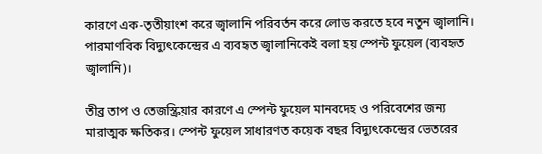কারণে এক-তৃতীয়াংশ করে জ্বালানি পরিবর্তন করে লোড করতে হবে নতুন জ্বালানি। পারমাণবিক বিদ্যুৎকেন্দ্রের এ ব্যবহৃত জ্বালানিকেই বলা হয় স্পেন্ট ফুয়েল (ব্যবহৃত জ্বালানি)।

তীব্র তাপ ও তেজস্ক্রিয়ার কারণে এ স্পেন্ট ফুয়েল মানবদেহ ও পরিবেশের জন্য মারাত্মক ক্ষতিকর। স্পেন্ট ফুয়েল সাধারণত কয়েক বছর বিদ্যুৎকেন্দ্রের ভেতরের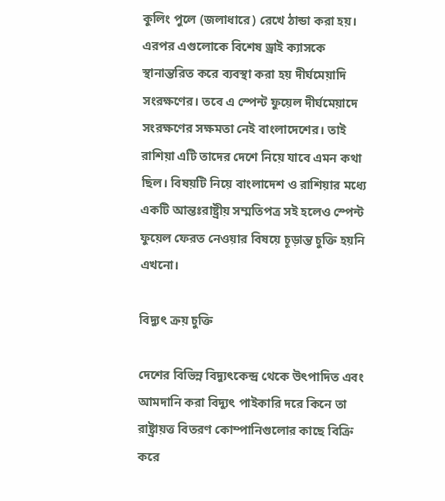কুলিং পুলে (জলাধারে) রেখে ঠান্ডা করা হয়। এরপর এগুলোকে বিশেষ ড্রাই ক্যাসকে স্থানান্তরিত করে ব্যবস্থা করা হয় দীর্ঘমেয়াদি সংরক্ষণের। তবে এ স্পেন্ট ফুয়েল দীর্ঘমেয়াদে সংরক্ষণের সক্ষমতা নেই বাংলাদেশের। তাই রাশিয়া এটি তাদের দেশে নিয়ে যাবে এমন কথা ছিল। বিষয়টি নিয়ে বাংলাদেশ ও রাশিয়ার মধ্যে একটি আন্তঃরাষ্ট্রীয় সম্মতিপত্র সই হলেও স্পেন্ট ফুয়েল ফেরত নেওয়ার বিষয়ে চূড়ান্ত চুক্তি হয়নি এখনো।

বিদ্যুৎ ক্রয় চুক্তি

দেশের বিভিন্ন বিদ্যুৎকেন্দ্র থেকে উৎপাদিত এবং আমদানি করা বিদ্যুৎ পাইকারি দরে কিনে তা রাষ্ট্রায়ত্ত বিতরণ কোম্পানিগুলোর কাছে বিক্রি করে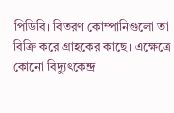পিডিবি। বিতরণ কোম্পানিগুলো তা বিক্রি করে গ্রাহকের কাছে। এক্ষেত্রে কোনো বিদ্যুৎকেন্দ্র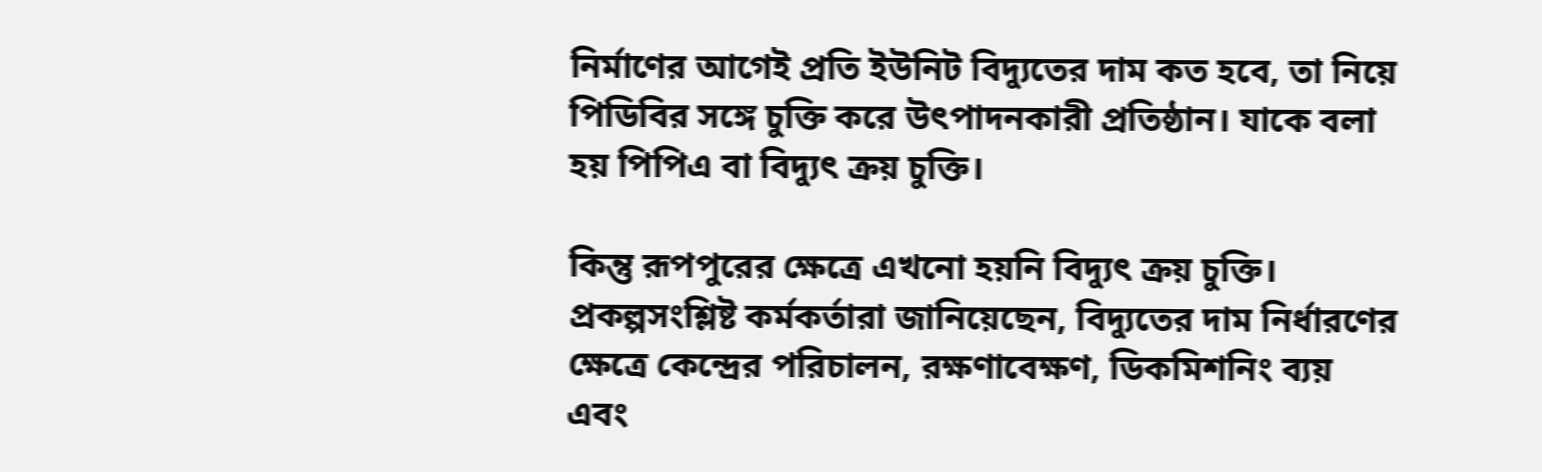নির্মাণের আগেই প্রতি ইউনিট বিদ্যুতের দাম কত হবে, তা নিয়ে পিডিবির সঙ্গে চুক্তি করে উৎপাদনকারী প্রতিষ্ঠান। যাকে বলা হয় পিপিএ বা বিদ্যুৎ ক্রয় চুক্তি।

কিন্তু রূপপুরের ক্ষেত্রে এখনো হয়নি বিদ্যুৎ ক্রয় চুক্তি। প্রকল্পসংশ্লিষ্ট কর্মকর্তারা জানিয়েছেন, বিদ্যুতের দাম নির্ধারণের ক্ষেত্রে কেন্দ্রের পরিচালন, রক্ষণাবেক্ষণ, ডিকমিশনিং ব্যয় এবং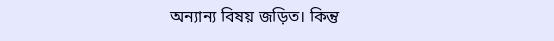অন্যান্য বিষয় জড়িত। কিন্তু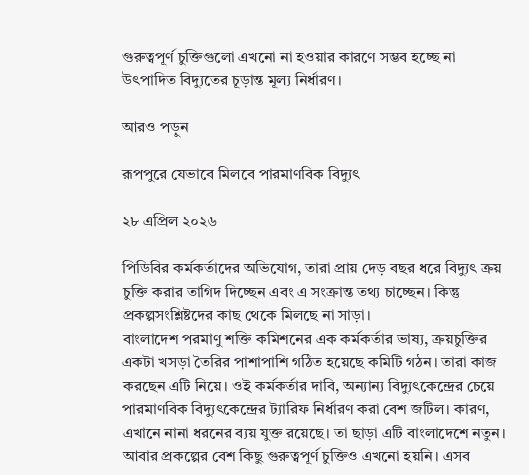গুরুত্বপূর্ণ চুক্তিগুলো এখনো না হওয়ার কারণে সম্ভব হচ্ছে না উৎপাদিত বিদ্যুতের চূড়ান্ত মূল্য নির্ধারণ।

আরও পড়ুন

রূপপুরে যেভাবে মিলবে পারমাণবিক বিদ্যুৎ

২৮ এপ্রিল ২০২৬

পিডিবির কর্মকর্তাদের অভিযোগ, তারা প্রায় দেড় বছর ধরে বিদ্যুৎ ক্রয় চুক্তি করার তাগিদ দিচ্ছেন এবং এ সংক্রান্ত তথ্য চাচ্ছেন। কিন্তু প্রকল্পসংশ্লিষ্টদের কাছ থেকে মিলছে না সাড়া।
বাংলাদেশ পরমাণু শক্তি কমিশনের এক কর্মকর্তার ভাষ্য, ক্রয়চুক্তির একটা খসড়া তৈরির পাশাপাশি গঠিত হয়েছে কমিটি গঠন। তারা কাজ করছেন এটি নিয়ে। ওই কর্মকর্তার দাবি, অন্যান্য বিদ্যুৎকেন্দ্রের চেয়ে পারমাণবিক বিদ্যুৎকেন্দ্রের ট্যারিফ নির্ধারণ করা বেশ জটিল। কারণ, এখানে নানা ধরনের ব্যয় যুক্ত রয়েছে। তা ছাড়া এটি বাংলাদেশে নতুন। আবার প্রকল্পের বেশ কিছু গুরুত্বপূর্ণ চুক্তিও এখনো হয়নি। এসব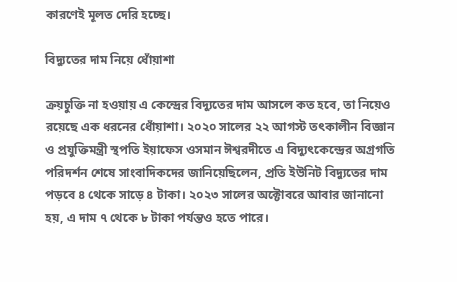কারণেই মূলত দেরি হচ্ছে।

বিদ্যুতের দাম নিয়ে ধোঁয়াশা

ক্রয়চুক্তি না হওয়ায় এ কেন্দ্রের বিদ্যুতের দাম আসলে কত হবে, তা নিয়েও রয়েছে এক ধরনের ধোঁয়াশা। ২০২০ সালের ২২ আগস্ট তৎকালীন বিজ্ঞান ও প্রযুক্তিমন্ত্রী স্থপতি ইয়াফেস ওসমান ঈশ্বরদীতে এ বিদ্যুৎকেন্দ্রের অগ্রগতি পরিদর্শন শেষে সাংবাদিকদের জানিয়েছিলেন, প্রতি ইউনিট বিদ্যুতের দাম পড়বে ৪ থেকে সাড়ে ৪ টাকা। ২০২৩ সালের অক্টোবরে আবার জানানো হয়, এ দাম ৭ থেকে ৮ টাকা পর্যন্তও হতে পারে।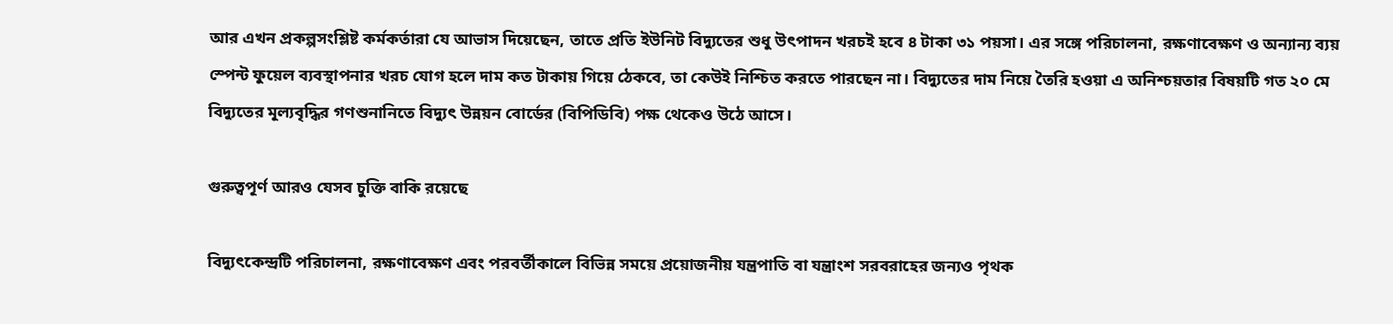আর এখন প্রকল্পসংশ্লিষ্ট কর্মকর্তারা যে আভাস দিয়েছেন, তাতে প্রতি ইউনিট বিদ্যুতের শুধু উৎপাদন খরচই হবে ৪ টাকা ৩১ পয়সা। এর সঙ্গে পরিচালনা, রক্ষণাবেক্ষণ ও অন্যান্য ব্যয় স্পেন্ট ফুয়েল ব্যবস্থাপনার খরচ যোগ হলে দাম কত টাকায় গিয়ে ঠেকবে, তা কেউই নিশ্চিত করতে পারছেন না। বিদ্যুতের দাম নিয়ে তৈরি হওয়া এ অনিশ্চয়তার বিষয়টি গত ২০ মে বিদ্যুতের মূল্যবৃদ্ধির গণশুনানিতে বিদ্যুৎ উন্নয়ন বোর্ডের (বিপিডিবি) পক্ষ থেকেও উঠে আসে।

গুরুত্বপূর্ণ আরও যেসব চুক্তি বাকি রয়েছে

বিদ্যুৎকেন্দ্রটি পরিচালনা, রক্ষণাবেক্ষণ এবং পরবর্তীকালে বিভিন্ন সময়ে প্রয়োজনীয় যন্ত্রপাতি বা যন্ত্রাংশ সরবরাহের জন্যও পৃথক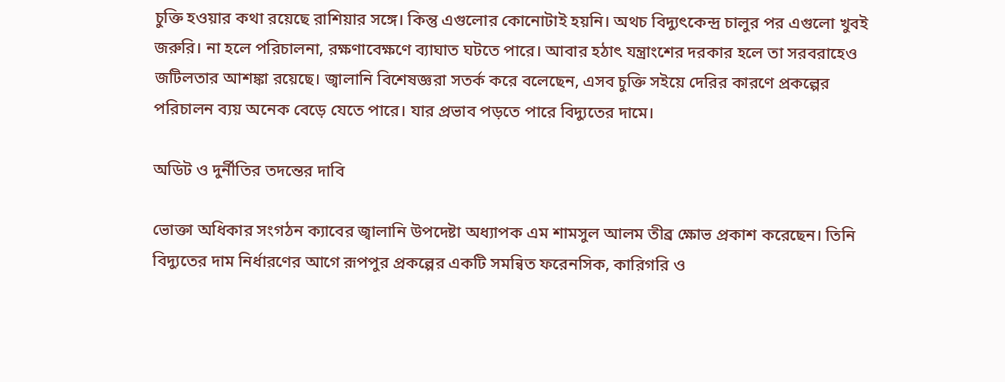চুক্তি হওয়ার কথা রয়েছে রাশিয়ার সঙ্গে। কিন্তু এগুলোর কোনোটাই হয়নি। অথচ বিদ্যুৎকেন্দ্র চালুর পর এগুলো খুবই জরুরি। না হলে পরিচালনা, রক্ষণাবেক্ষণে ব্যাঘাত ঘটতে পারে। আবার হঠাৎ যন্ত্রাংশের দরকার হলে তা সরবরাহেও জটিলতার আশঙ্কা রয়েছে। জ্বালানি বিশেষজ্ঞরা সতর্ক করে বলেছেন, এসব চুক্তি সইয়ে দেরির কারণে প্রকল্পের পরিচালন ব্যয় অনেক বেড়ে যেতে পারে। যার প্রভাব পড়তে পারে বিদ্যুতের দামে।

অডিট ও দুর্নীতির তদন্তের দাবি

ভোক্তা অধিকার সংগঠন ক্যাবের জ্বালানি উপদেষ্টা অধ্যাপক এম শামসুল আলম তীব্র ক্ষোভ প্রকাশ করেছেন। তিনি বিদ্যুতের দাম নির্ধারণের আগে রূপপুর প্রকল্পের একটি সমন্বিত ফরেনসিক, কারিগরি ও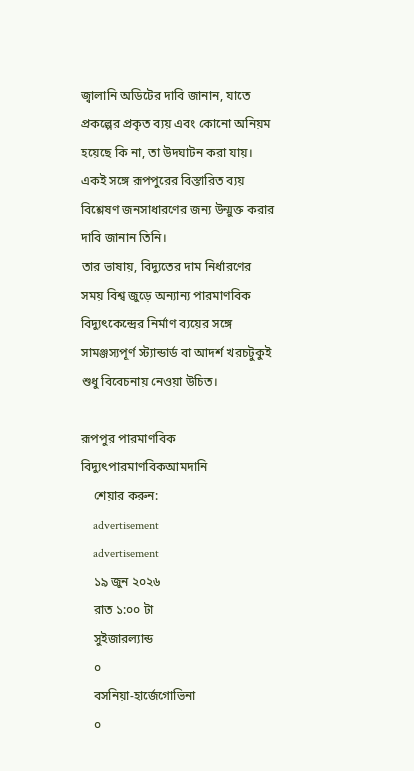জ্বালানি অডিটের দাবি জানান, যাতে প্রকল্পের প্রকৃত ব্যয় এবং কোনো অনিয়ম হয়েছে কি না, তা উদঘাটন করা যায়। একই সঙ্গে রূপপুরের বিস্তারিত ব্যয় বিশ্লেষণ জনসাধারণের জন্য উন্মুক্ত করার দাবি জানান তিনি।
তার ভাষায়, বিদ্যুতের দাম নির্ধারণের সময় বিশ্ব জুড়ে অন্যান্য পারমাণবিক বিদ্যুৎকেন্দ্রের নির্মাণ ব্যয়ের সঙ্গে সামঞ্জস্যপূর্ণ স্ট্যান্ডার্ড বা আদর্শ খরচটুকুই শুধু বিবেচনায় নেওয়া উচিত।

রূপপুর পারমাণবিক বিদ্যুৎপারমাণবিকআমদানি
    শেয়ার করুন:
    advertisement
    advertisement
    ১৯ জুন ২০২৬
    রাত ১:০০ টা
    সুইজারল্যান্ড
    ০
    বসনিয়া-হার্জেগোভিনা
    ০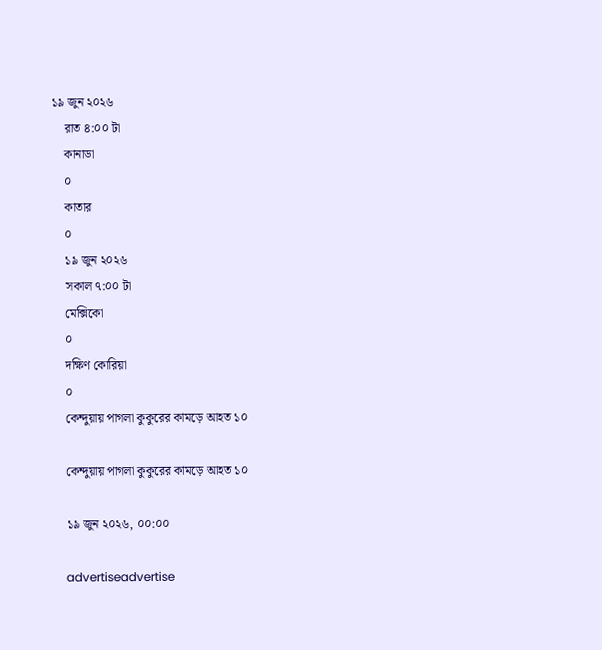১৯ জুন ২০২৬
    রাত ৪:০০ টা
    কানাডা
    ০
    কাতার
    ০
    ১৯ জুন ২০২৬
    সকাল ৭:০০ টা
    মেক্সিকো
    ০
    দক্ষিণ কোরিয়া
    ০
    কেন্দুয়ায় পাগলা কুকুরের কামড়ে আহত ১০

    কেন্দুয়ায় পাগলা কুকুরের কামড়ে আহত ১০

    ১৯ জুন ২০২৬, ০০:০০

    advertiseadvertise